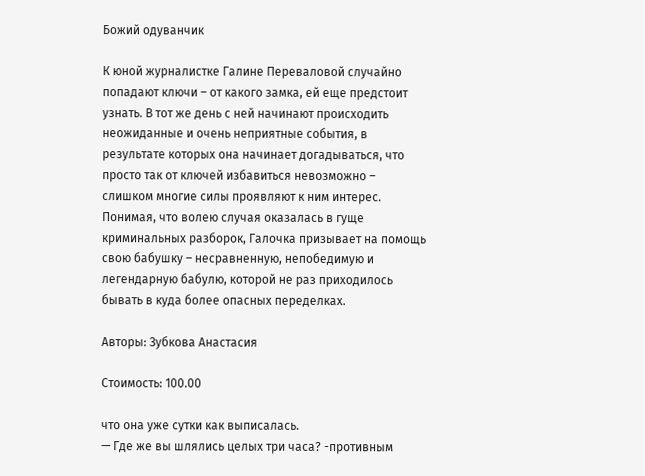Божий одуванчик

К юной журналистке Галине Переваловой случайно попадают ключи – от какого замка, ей еще предстоит узнать. В тот же день с ней начинают происходить неожиданные и очень неприятные события, в результате которых она начинает догадываться, что просто так от ключей избавиться невозможно – слишком многие силы проявляют к ним интерес. Понимая, что волею случая оказалась в гуще криминальных разборок, Галочка призывает на помощь свою бабушку – несравненную, непобедимую и легендарную бабулю, которой не раз приходилось бывать в куда более опасных переделках.

Авторы: Зубкова Анастасия

Стоимость: 100.00

что она уже сутки как выписалась.
— Где же вы шлялись целых три часа? -противным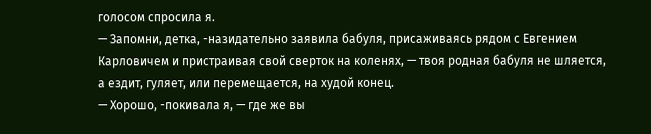голосом спросила я.
— Запомни, детка, -назидательно заявила бабуля, присаживаясь рядом с Евгением Карловичем и пристраивая свой сверток на коленях, — твоя родная бабуля не шляется, а ездит, гуляет, или перемещается, на худой конец.
— Хорошо, -покивала я, — где же вы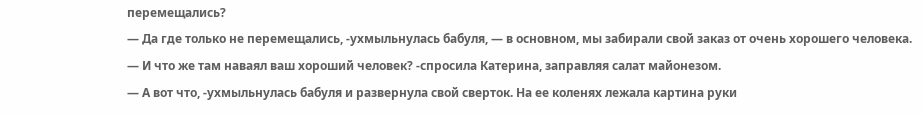перемещались?
— Да где только не перемещались, -ухмыльнулась бабуля, — в основном, мы забирали свой заказ от очень хорошего человека.
— И что же там наваял ваш хороший человек? -спросила Катерина, заправляя салат майонезом.
— А вот что, -ухмыльнулась бабуля и развернула свой сверток. На ее коленях лежала картина руки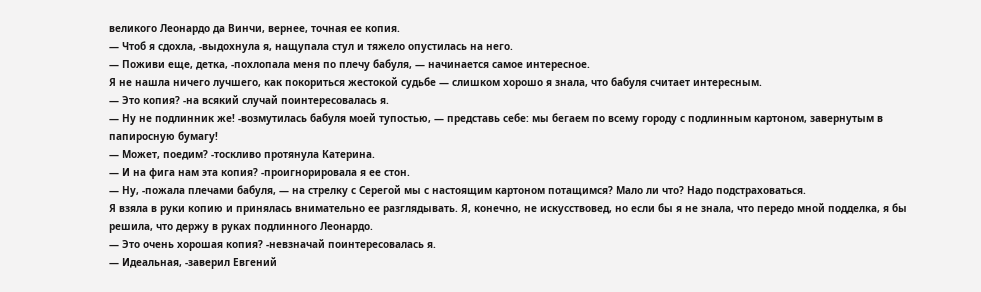великого Леонардо да Винчи, вернее, точная ее копия.
— Чтоб я сдохла, -выдохнула я, нащупала стул и тяжело опустилась на него.
— Поживи еще, детка, -похлопала меня по плечу бабуля, — начинается самое интересное.
Я не нашла ничего лучшего, как покориться жестокой судьбе — слишком хорошо я знала, что бабуля считает интересным.
— Это копия? -на всякий случай поинтересовалась я.
— Ну не подлинник же! -возмутилась бабуля моей тупостью, — представь себе: мы бегаем по всему городу с подлинным картоном, завернутым в папиросную бумагу!
— Может, поедим? -тоскливо протянула Катерина.
— И на фига нам эта копия? -проигнорировала я ее стон.
— Ну, -пожала плечами бабуля, — на стрелку с Серегой мы с настоящим картоном потащимся? Мало ли что? Надо подстраховаться.
Я взяла в руки копию и принялась внимательно ее разглядывать. Я, конечно, не искусствовед, но если бы я не знала, что передо мной подделка, я бы решила, что держу в руках подлинного Леонардо.
— Это очень хорошая копия? -невзначай поинтересовалась я.
— Идеальная, -заверил Евгений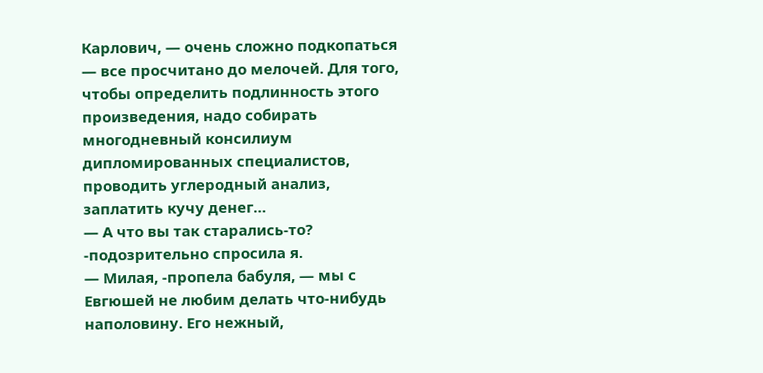Карлович, — очень сложно подкопаться — все просчитано до мелочей. Для того, чтобы определить подлинность этого произведения, надо собирать многодневный консилиум дипломированных специалистов, проводить углеродный анализ, заплатить кучу денег…
— А что вы так старались-то? -подозрительно спросила я.
— Милая, -пропела бабуля, — мы с Евгюшей не любим делать что-нибудь наполовину. Его нежный,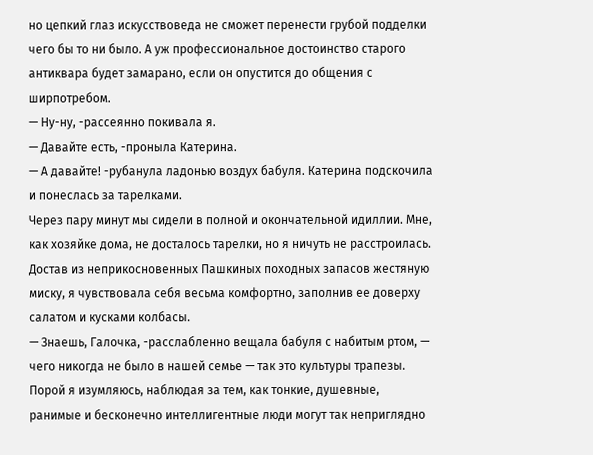но цепкий глаз искусствоведа не сможет перенести грубой подделки чего бы то ни было. А уж профессиональное достоинство старого антиквара будет замарано, если он опустится до общения с ширпотребом.
— Ну-ну, -рассеянно покивала я.
— Давайте есть, -проныла Катерина.
— А давайте! -рубанула ладонью воздух бабуля. Катерина подскочила и понеслась за тарелками.
Через пару минут мы сидели в полной и окончательной идиллии. Мне, как хозяйке дома, не досталось тарелки, но я ничуть не расстроилась. Достав из неприкосновенных Пашкиных походных запасов жестяную миску, я чувствовала себя весьма комфортно, заполнив ее доверху салатом и кусками колбасы.
— Знаешь, Галочка, -расслабленно вещала бабуля с набитым ртом, — чего никогда не было в нашей семье — так это культуры трапезы. Порой я изумляюсь, наблюдая за тем, как тонкие, душевные, ранимые и бесконечно интеллигентные люди могут так неприглядно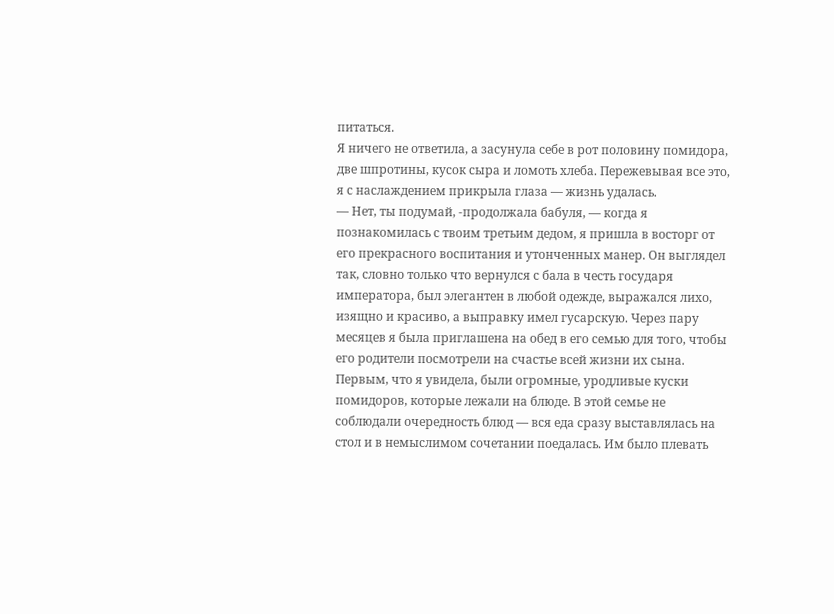питаться.
Я ничего не ответила, а засунула себе в рот половину помидора, две шпротины, кусок сыра и ломоть хлеба. Пережевывая все это, я с наслаждением прикрыла глаза — жизнь удалась.
— Нет, ты подумай, -продолжала бабуля, — когда я познакомилась с твоим третьим дедом, я пришла в восторг от его прекрасного воспитания и утонченных манер. Он выглядел так, словно только что вернулся с бала в честь государя императора, был элегантен в любой одежде, выражался лихо, изящно и красиво, а выправку имел гусарскую. Через пару месяцев я была приглашена на обед в его семью для того, чтобы его родители посмотрели на счастье всей жизни их сына. Первым, что я увидела, были огромные, уродливые куски помидоров, которые лежали на блюде. В этой семье не соблюдали очередность блюд — вся еда сразу выставлялась на стол и в немыслимом сочетании поедалась. Им было плевать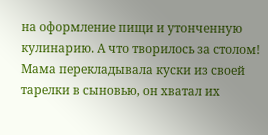на оформление пищи и утонченную кулинарию. А что творилось за столом! Мама перекладывала куски из своей тарелки в сыновью, он хватал их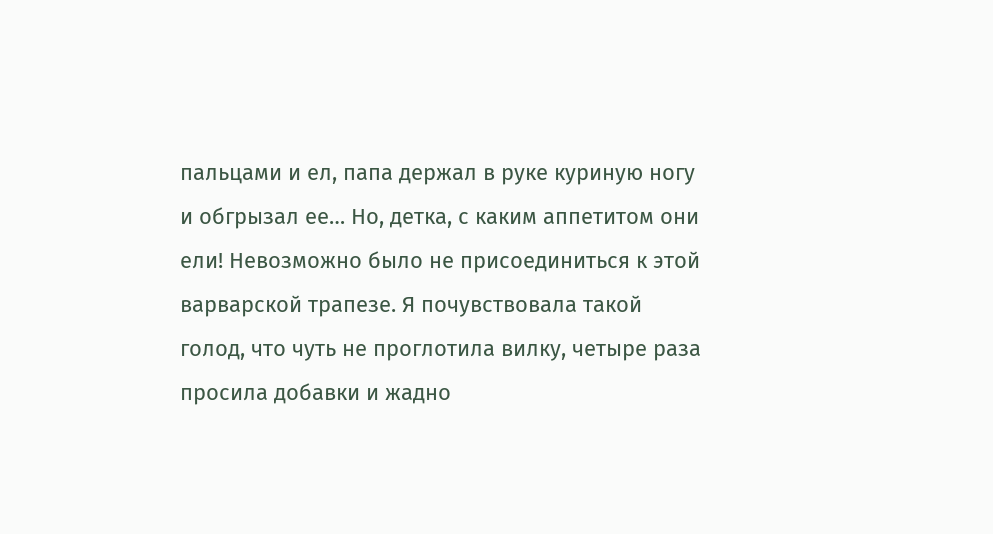пальцами и ел, папа держал в руке куриную ногу и обгрызал ее… Но, детка, с каким аппетитом они ели! Невозможно было не присоединиться к этой варварской трапезе. Я почувствовала такой голод, что чуть не проглотила вилку, четыре раза просила добавки и жадно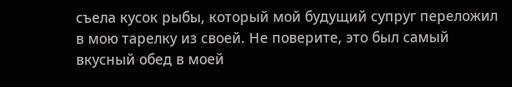съела кусок рыбы, который мой будущий супруг переложил в мою тарелку из своей. Не поверите, это был самый вкусный обед в моей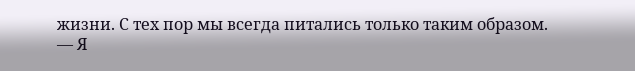жизни. С тех пор мы всегда питались только таким образом.
— Я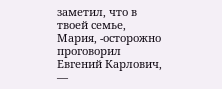заметил, что в твоей семье, Мария, -осторожно проговорил Евгений Карлович, —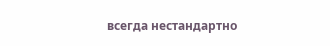всегда нестандартно